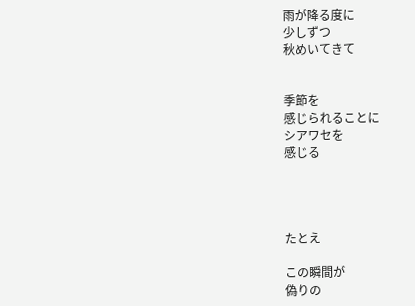雨が降る度に
少しずつ
秋めいてきて


季節を
感じられることに
シアワセを
感じる




たとえ

この瞬間が
偽りの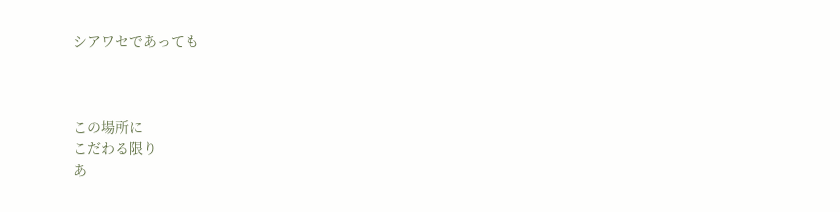シアワセであっても



この場所に
こだわる限り
あ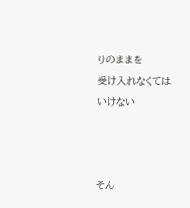りのままを
受け入れなくては
いけない



そん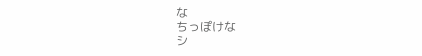な
ちっぽけな
シ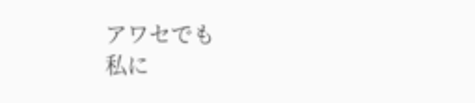アワセでも
私に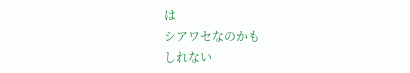は
シアワセなのかも
しれない